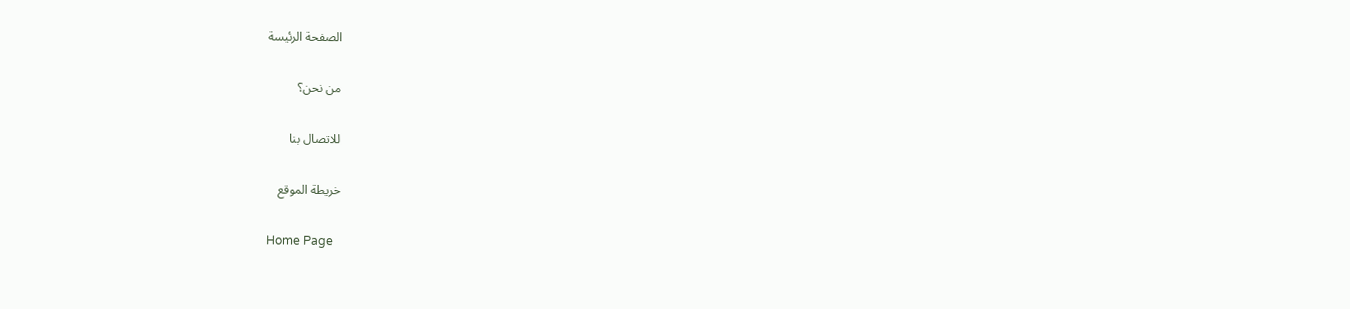الصفحة الرئيسة

من نحن؟

للاتصال بنا

خريطة الموقع

Home Page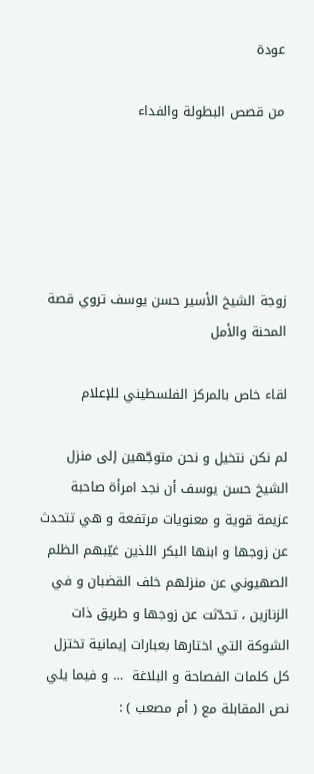عودة

من قصص البطولة والفداء





زوجة الشيخ الأسير حسن يوسف تروي قصة المحنة والأمل

لقاء خاص بالمركز الفلسطيني للإعلام

لم نكن نتخيل و نحن متوجّهين إلى منزل الشيخ حسن يوسف أن نجد امرأة صاحبة عزيمة قوية و معنويات مرتفعة و هي تتحدث عن زوجها و ابنها البكر اللذين غيّبهم الظلم الصهيوني عن منزلهم خلف القضبان و في الزنازين ، تحدّثت عن زوجها و طريق ذات الشوكة التي اختارها بعبارات إيمانية تختزل كل كلمات الفصاحة و البلاغة  … و فيما يلي نص المقابلة مع ( أم مصعب ) :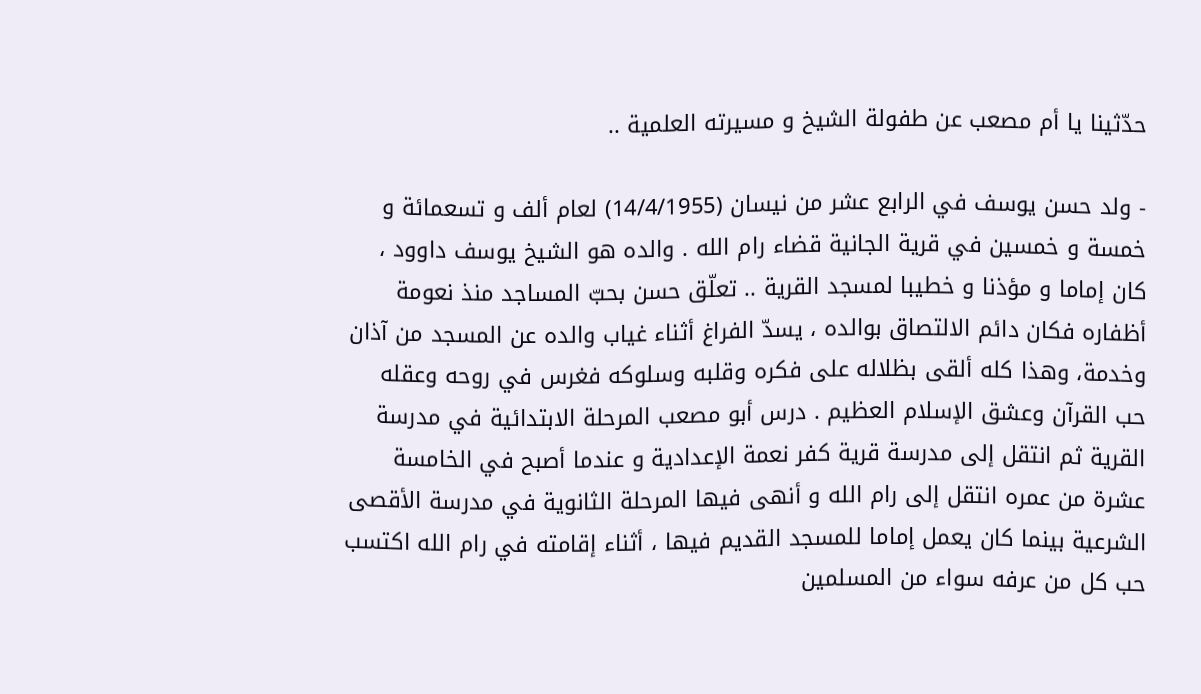حدّثينا يا أم مصعب عن طفولة الشيخ و مسيرته العلمية ..

- ولد حسن يوسف في الرابع عشر من نيسان (14/4/1955) لعام ألف و تسعمائة و خمسة و خمسين في قرية الجانية قضاء رام الله . والده هو الشيخ يوسف داوود ، كان إماما و مؤذنا و خطيبا لمسجد القرية .. تعلّق حسن بحبّ المساجد منذ نعومة أظفاره فكان دائم الالتصاق بوالده ، يسدّ الفراغ أثناء غياب والده عن المسجد من آذان وخدمة، وهذا كله ألقى بظلاله على فكره وقلبه وسلوكه فغرس في روحه وعقله حب القرآن وعشق الإسلام العظيم . درس أبو مصعب المرحلة الابتدائية في مدرسة القرية ثم انتقل إلى مدرسة قرية كفر نعمة الإعدادية و عندما أصبح في الخامسة عشرة من عمره انتقل إلى رام الله و أنهى فيها المرحلة الثانوية في مدرسة الأقصى الشرعية بينما كان يعمل إماما للمسجد القديم فيها ، أثناء إقامته في رام الله اكتسب حب كل من عرفه سواء من المسلمين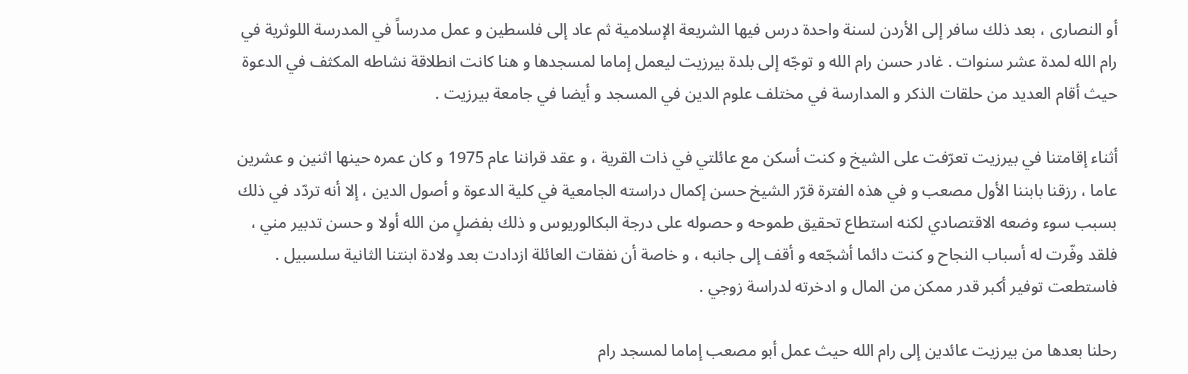أو النصارى ، بعد ذلك سافر إلى الأردن لسنة واحدة درس فيها الشريعة الإسلامية ثم عاد إلى فلسطين و عمل مدرساً في المدرسة اللوثرية في رام الله لمدة عشر سنوات . غادر حسن رام الله و توجّه إلى بلدة بيرزيت ليعمل إماما لمسجدها و هنا كانت انطلاقة نشاطه المكثف في الدعوة حيث أقام العديد من حلقات الذكر و المدارسة في مختلف علوم الدين في المسجد و أيضا في جامعة بيرزيت .

أثناء إقامتنا في بيرزيت تعرّفت على الشيخ و كنت أسكن مع عائلتي في ذات القرية ، و عقد قراننا عام 1975 و كان عمره حينها اثنين و عشرين عاما ، رزقنا بابننا الأول مصعب و في هذه الفترة قرّر الشيخ حسن إكمال دراسته الجامعية في كلية الدعوة و أصول الدين ، إلا أنه تردّد في ذلك بسبب سوء وضعه الاقتصادي لكنه استطاع تحقيق طموحه و حصوله على درجة البكالوريوس و ذلك بفضلٍ من الله أولا و حسن تدبير مني ، فلقد وفّرت له أسباب النجاح و كنت دائما أشجّعه و أقف إلى جانبه ، و خاصة أن نفقات العائلة ازدادت بعد ولادة ابنتنا الثانية سلسبيل . فاستطعت توفير أكبر قدر ممكن من المال و ادخرته لدراسة زوجي .

رحلنا بعدها من بيرزيت عائدين إلى رام الله حيث عمل أبو مصعب إماما لمسجد رام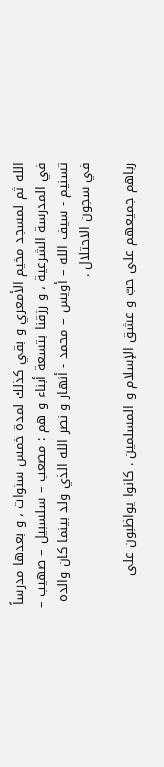الله ثم لمسجد مخيم الأمعري و بقي كذلك لمدة خمس سنوات ، و بعدها مدرساً في المدرسة الشرعية ، و رزقنا بتسعة أبناء و هم : مصعب – سلسبيل – صهيب – تسنيم - سيف الله – أويس – محمد - أنهار و نصر الله الذي ولد بينما كان والده في سجون الاحتلال .

رباهم جميعهم على حبّ و عشق الإسلام و المسلمين . كانوا يواظبون على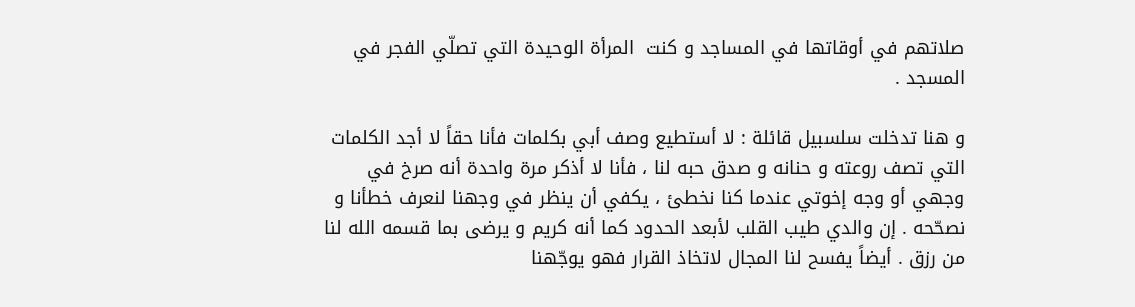صلاتهم في أوقاتها في المساجد و كنت  المرأة الوحيدة التي تصلّي الفجر في المسجد .

و هنا تدخلت سلسبيل قائلة : لا أستطيع وصف أبي بكلمات فأنا حقاً لا أجد الكلمات التي تصف روعته و حنانه و صدق حبه لنا ، فأنا لا أذكر مرة واحدة أنه صرخ في وجهي أو وجه إخوتي عندما كنا نخطئ ، يكفي أن ينظر في وجهنا لنعرف خطأنا و نصحّحه . إن والدي طيب القلب لأبعد الحدود كما أنه كريم و يرضى بما قسمه الله لنا من رزق . أيضاً يفسح لنا المجال لاتخاذ القرار فهو يوجّهنا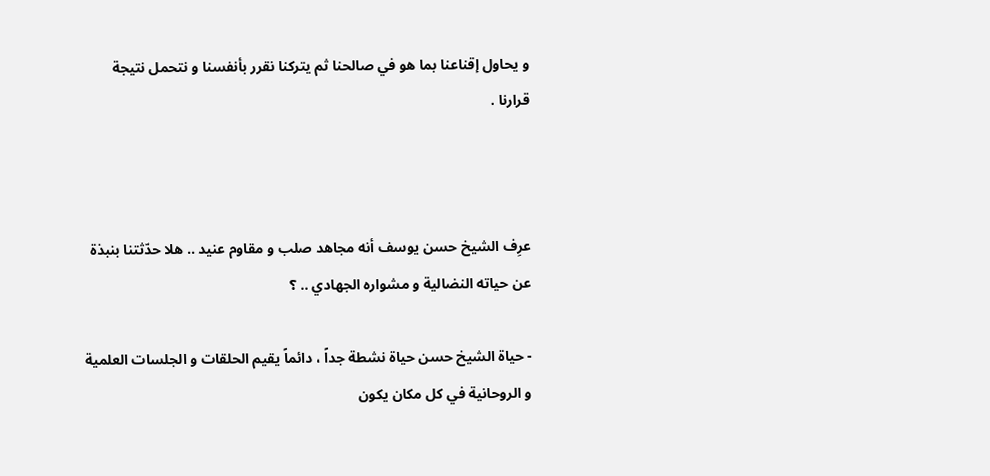و يحاول إقناعنا بما هو في صالحنا ثم يتركنا نقرر بأنفسنا و نتحمل نتيجة قرارنا .



عرِف الشيخ حسن يوسف أنه مجاهد صلب و مقاوم عنيد .. هلا حدّثتنا بنبذة عن حياته النضالية و مشواره الجهادي .. ؟

- حياة الشيخ حسن حياة نشطة جداً ، دائماً يقيم الحلقات و الجلسات العلمية و الروحانية في كل مكان يكون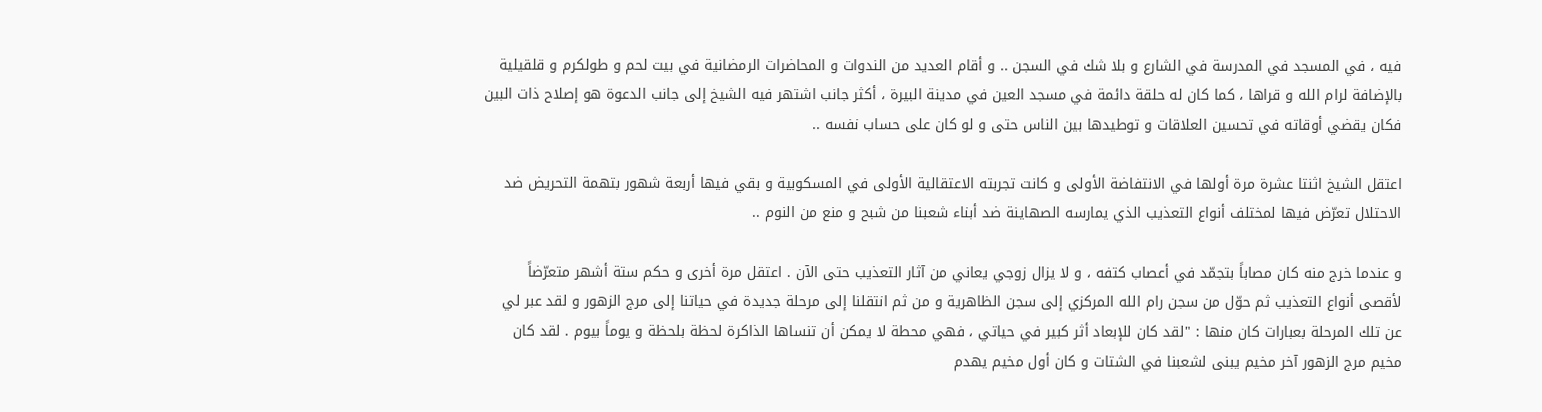فيه ، في المسجد في المدرسة في الشارع و بلا شك في السجن .. و أقام العديد من الندوات و المحاضرات الرمضانية في بيت لحم و طولكرم و قلقيلية بالإضافة لرام الله و قراها ، كما كان له حلقة دائمة في مسجد العين في مدينة البيرة ، أكثر جانب اشتهر فيه الشيخ إلى جانب الدعوة هو إصلاح ذات البين فكان يقضي أوقاته في تحسين العلاقات و توطيدها بين الناس حتى و لو كان على حساب نفسه ..

اعتقل الشيخ اثنتا عشرة مرة أولها في الانتفاضة الأولى و كانت تجربته الاعتقالية الأولى في المسكوبية و بقي فيها أربعة شهور بتهمة التحريض ضد الاحتلال تعرّض فيها لمختلف أنواع التعذيب الذي يمارسه الصهاينة ضد أبناء شعبنا من شبح و منع من النوم ..

و عندما خرج منه كان مصاباً بتجمّد في أعصاب كتفه ، و لا يزال زوجي يعاني من آثار التعذيب حتى الآن . اعتقل مرة أخرى و حكم ستة أشهر متعرّضاً لأقصى أنواع التعذيب ثم حوّل من سجن رام الله المركزي إلى سجن الظاهرية و من ثم انتقلنا إلى مرحلة جديدة في حياتنا إلى مرج الزهور و لقد عبر لي عن تلك المرحلة بعبارات كان منها : "لقد كان للإبعاد أثر كبير في حياتي ، فهي محطة لا يمكن أن تنساها الذاكرة لحظة بلحظة و يوماً بيوم . لقد كان مخيم مرج الزهور آخر مخيم يبنى لشعبنا في الشتات و كان أول مخيم يهدم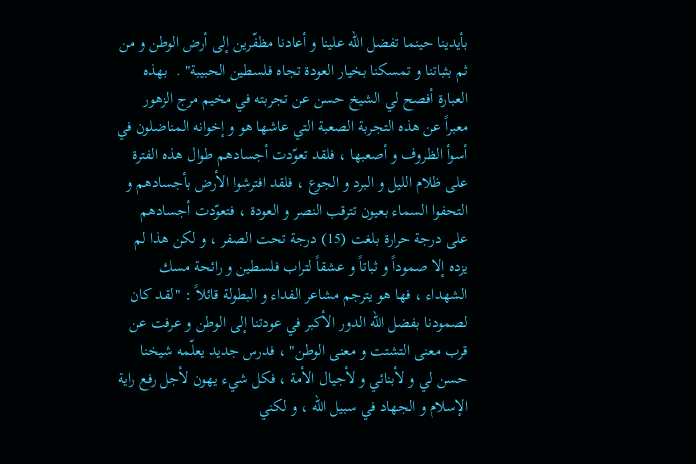بأيدينا حينما تفضل الله علينا و أعادنا مظفّرين إلى أرض الوطن و من ثم بثباتنا و تمسكنا بخيار العودة تجاه فلسطين الحبيبة" .  بهذه العبارة أفصح لي الشيخ حسن عن تجربته في مخيم مرج الزهور معبراً عن هذه التجربة الصعبة التي عاشها هو و إخوانه المناضلون في أسوأ الظروف و أصعبها ، فلقد تعوّدت أجسادهم طوال هذه الفترة على ظلام الليل و البرد و الجوع ، فلقد افترشوا الأرض بأجسادهم و التحفوا السماء بعيون تترقب النصر و العودة ، فتعوّدت أجسادهم على درجة حرارة بلغت (15) درجة تحت الصفر ، و لكن هذا لم يزده إلا صموداً و ثباتاً و عشقاً لتراب فلسطين و رائحة مسك الشهداء ، فها هو يترجم مشاعر الفداء و البطولة قائلاً : "لقد كان لصمودنا بفضل الله الدور الأكبر في عودتنا إلى الوطن و عرفت عن قرب معنى التشتت و معنى الوطن" ، فدرس جديد يعلّمه شيخنا حسن لي و لأبنائي و لأجيال الأمة ، فكل شيء يهون لأجل رفع راية الإسلام و الجهاد في سبيل الله ، و لكني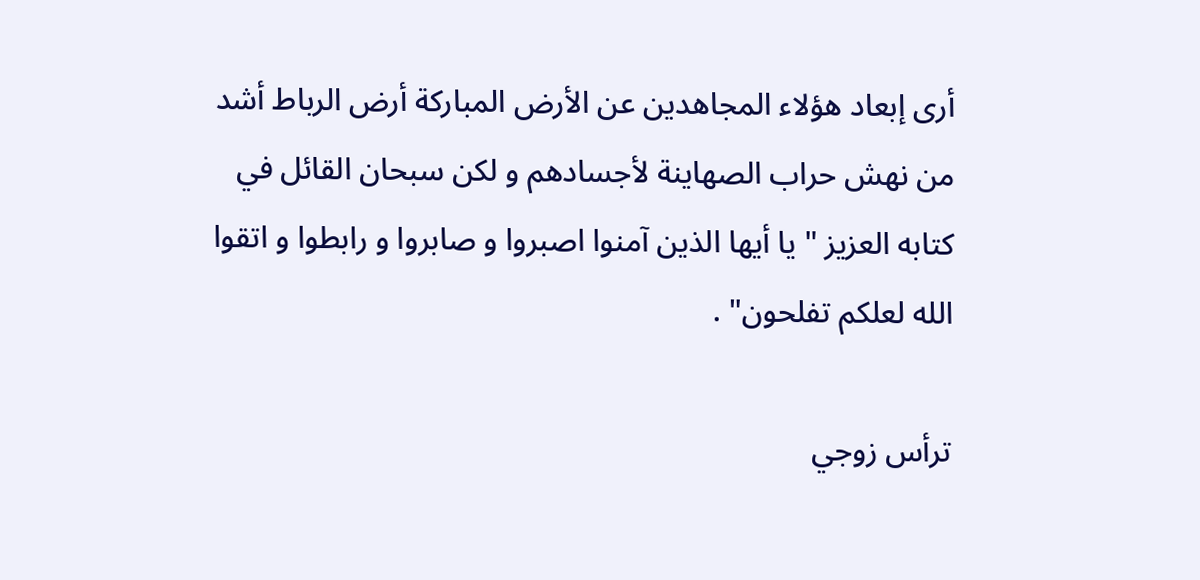أرى إبعاد هؤلاء المجاهدين عن الأرض المباركة أرض الرباط أشد من نهش حراب الصهاينة لأجسادهم و لكن سبحان القائل في كتابه العزيز " يا أيها الذين آمنوا اصبروا و صابروا و رابطوا و اتقوا الله لعلكم تفلحون" .

ترأس زوجي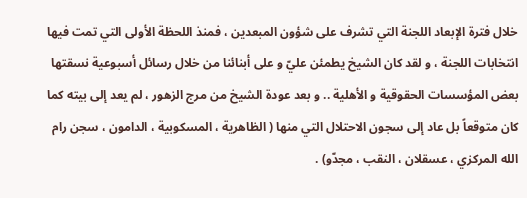خلال فترة الإبعاد اللجنة التي تشرف على شؤون المبعدين ، فمنذ اللحظة الأولى التي تمت فيها انتخابات اللجنة ، و لقد كان الشيخ يطمئن عليّ و على أبنائنا من خلال رسائل أسبوعية نسقتها بعض المؤسسات الحقوقية و الأهلية .. و بعد عودة الشيخ من مرج الزهور ، لم يعد إلى بيته كما كان متوقعاً بل عاد إلى سجون الاحتلال التي منها ( الظاهرية ، المسكوبية ، الدامون ، سجن رام الله المركزي ، عسقلان ، النقب ، مجدّو) .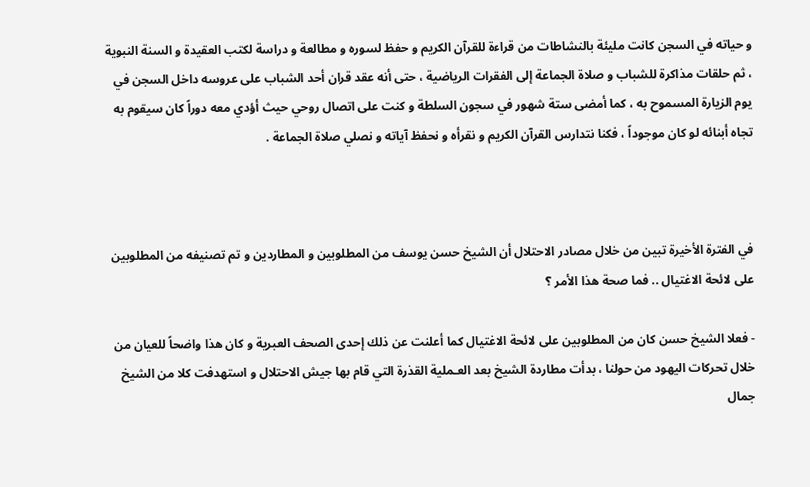و حياته في السجن كانت مليئة بالنشاطات من قراءة للقرآن الكريم و حفظ لسوره و مطالعة و دراسة لكتب العقيدة و السنة النبوية ، ثم حلقات مذاكرة للشباب و صلاة الجماعة إلى الفقرات الرياضية ، حتى أنه عقد قران أحد الشباب على عروسه داخل السجن في يوم الزيارة المسموح به ، كما أمضى ستة شهور في سجون السلطة و كنت على اتصال روحي حيث أؤدي معه دوراً كان سيقوم به تجاه أبنائه لو كان موجوداً ، فكنا نتدارس القرآن الكريم و نقرأه و نحفظ آياته و نصلي صلاة الجماعة .



في الفترة الأخيرة تبين من خلال مصادر الاحتلال أن الشيخ حسن يوسف من المطلوبين و المطاردين و تم تصنيفه من المطلوبين على لائحة الاغتيال .. فما صحة هذا الأمر ؟

- فعلا الشيخ حسن كان من المطلوبين على لائحة الاغتيال كما أعلنت عن ذلك إحدى الصحف العبرية و كان هذا واضحاً للعيان من خلال تحركات اليهود من حولنا ، بدأت مطاردة الشيخ بعد العـملية القذرة التي قام بها جيش الاحتلال و استهدفت كلا من الشيخ جمال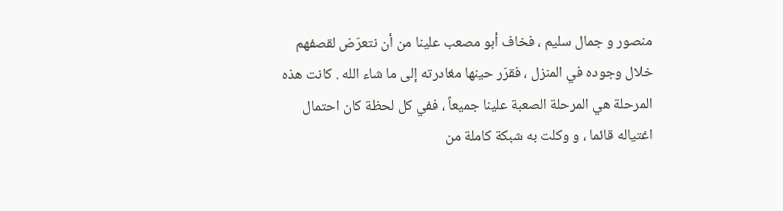منصور و جمال سليم ، فخاف أبو مصعب علينا من أن نتعرّض لقصفهم خلال وجوده في المنزل ، فقرّر حينها مغادرته إلى ما شاء الله . كانت هذه المرحلة هي المرحلة الصعبة علينا جميعاً ، ففي كل لحظة كان احتمال اغتياله قائما ، و وكلت به شبكة كاملة من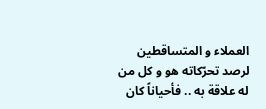العملاء و المتساقطين لرصد تحرّكاته هو و كل من له علاقة به .. فأحياناً كان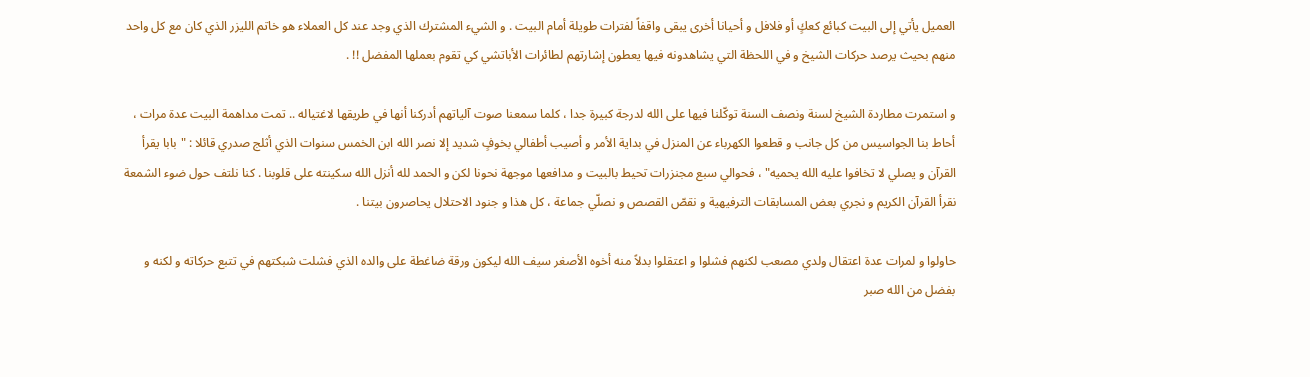العميل يأتي إلى البيت كبائع كعكٍ أو فلافل و أحيانا أخرى يبقى واقفاً لفترات طويلة أمام البيت . و الشيء المشترك الذي وجد عند كل العملاء هو خاتم الليزر الذي كان مع كل واحد منهم بحيث يرصد حركات الشيخ و في اللحظة التي يشاهدونه فيها يعطون إشارتهم لطائرات الأباتشي كي تقوم بعملها المفضل !! .

و استمرت مطاردة الشيخ لسنة ونصف السنة توكّلنا فيها على الله لدرجة كبيرة جدا ، كلما سمعنا صوت آلياتهم أدركنا أنها في طريقها لاغتياله .. تمت مداهمة البيت عدة مرات ، أحاط بنا الجواسيس من كل جانب و قطعوا الكهرباء عن المنزل في بداية الأمر و أصيب أطفالي بخوفٍ شديد إلا نصر الله ابن الخمس سنوات الذي أثلج صدري قائلا : "بابا يقرأ القرآن و يصلي لا تخافوا عليه الله يحميه" ، فحوالي سبع مجنزرات تحيط بالبيت و مدافعها موجهة نحونا لكن و الحمد لله أنزل الله سكينته على قلوبنا . كنا نلتف حول ضوء الشمعة نقرأ القرآن الكريم و نجري بعض المسابقات الترفيهية و نقصّ القصص و نصلّي جماعة ، كل هذا و جنود الاحتلال يحاصرون بيتنا .

حاولوا و لمرات عدة اعتقال ولدي مصعب لكنهم فشلوا و اعتقلوا بدلاً منه أخوه الأصغر سيف الله ليكون ورقة ضاغطة على والده الذي فشلت شبكتهم في تتبع حركاته و لكنه و بفضل من الله صبر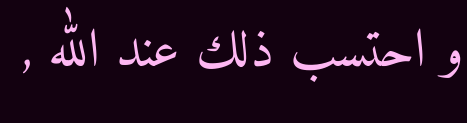و احتسب ذلك عند الله ,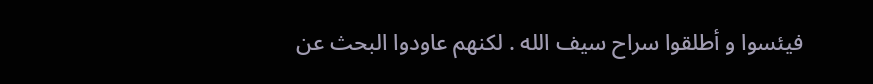فيئسوا و أطلقوا سراح سيف الله . لكنهم عاودوا البحث عن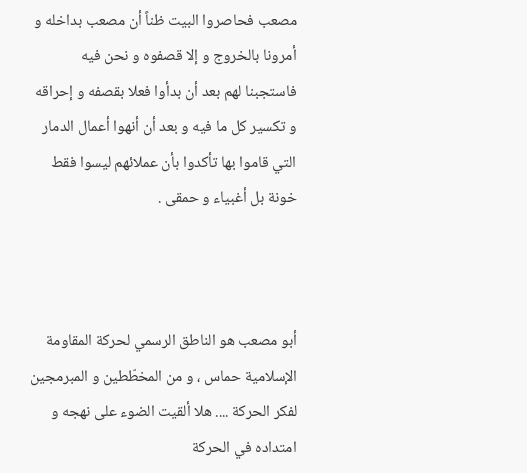مصعب فحاصروا البيت ظناً أن مصعب بداخله و أمرونا بالخروج و إلا قصفوه و نحن فيه فاستجبنا لهم بعد أن بدأوا فعلا بقصفه و إحراقه و تكسير كل ما فيه و بعد أن أنهوا أعمال الدمار التي قاموا بها تأكدوا بأن عملائهم ليسوا فقط خونة بل أغبياء و حمقى .



أبو مصعب هو الناطق الرسمي لحركة المقاومة الإسلامية حماس ، و من المخطّطين و المبرمجين لفكر الحركة .... هلا ألقيت الضوء على نهجه و امتداده في الحركة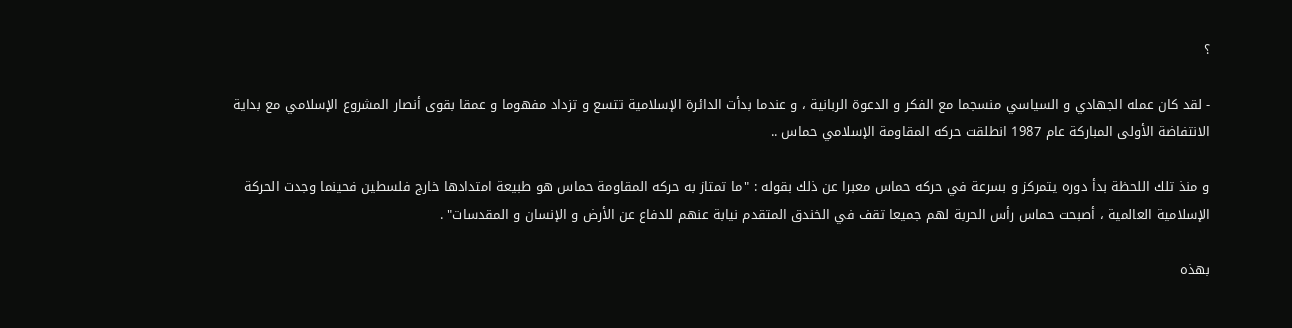؟

- لقد كان عمله الجهادي و السياسي منسجما مع الفكر و الدعوة الربانية ، و عندما بدأت الدائرة الإسلامية تتسع و تزداد مفهوما و عمقا بقوى أنصار المشروع الإسلامي مع بداية الانتفاضة الأولى المباركة عام 1987 انطلقت حركه المقاومة الإسلامي حماس ..

و منذ تلك اللحظة بدأ دوره يتمركز و بسرعة في حركه حماس معبرا عن ذلك بقوله : "ما تمتاز به حركه المقاومة حماس هو طبيعة امتدادها خارج فلسطين فحينما وجدت الحركة الإسلامية العالمية ، أصبحت حماس رأس الحربة لهم جميعا تقف في الخندق المتقدم نيابة عنهم للدفاع عن الأرض و الإنسان و المقدسات" .

بهذه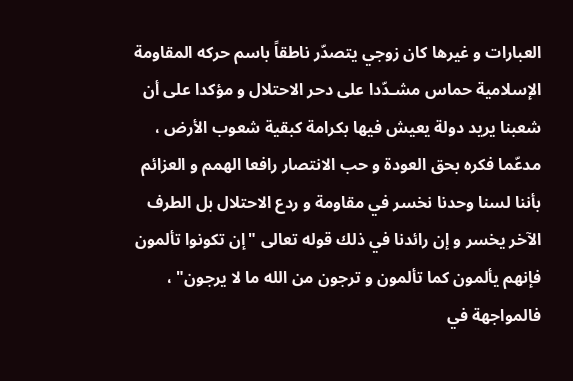العبارات و غيرها كان زوجي يتصدّر ناطقاً باسم حركه المقاومة الإسلامية حماس مشـدّدا على دحر الاحتلال و مؤكدا على أن شعبنا يريد دولة يعيش فيها بكرامة كبقية شعوب الأرض ، مدعّما فكره بحق العودة و حب الانتصار رافعا الهمم و العزائم بأننا لسنا وحدنا نخسر في مقاومة و ردع الاحتلال بل الطرف الآخر يخسر و إن رائدنا في ذلك قوله تعالى "إن تكونوا تألمون فإنهم يألمون كما تألمون و ترجون من الله ما لا يرجون" ، فالمواجهة في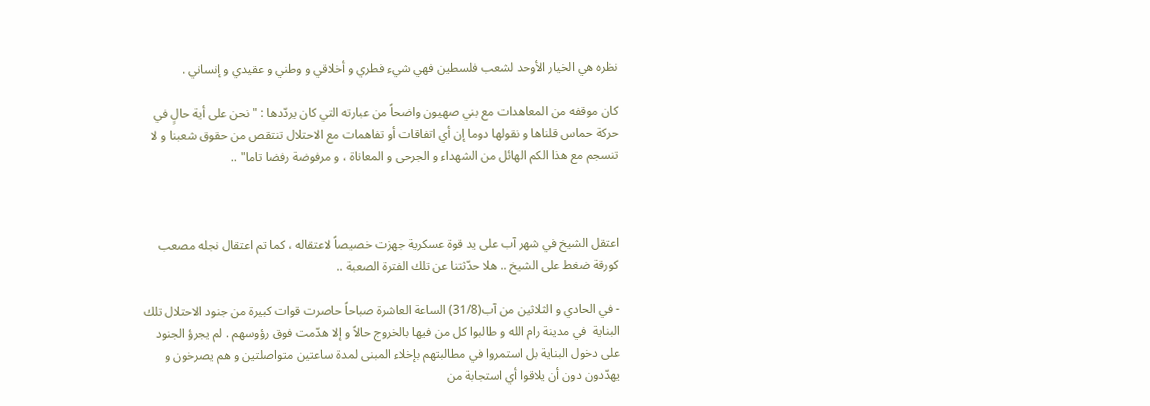نظره هي الخيار الأوحد لشعب فلسطين فهي شيء فطري و أخلاقي و وطني و عقيدي و إنساني .

كان موقفه من المعاهدات مع بني صهيون واضحاً من عبارته التي كان يردّدها : "نحن على أية حالٍ في حركة حماس قلناها و نقولها دوما إن أي اتفاقات أو تفاهمات مع الاحتلال تنتقص من حقوق شعبنا و لا تنسجم مع هذا الكم الهائل من الشهداء و الجرحى و المعاناة ، و مرفوضة رفضا تاما" ..



اعتقل الشيخ في شهر آب على يد قوة عسكرية جهزت خصيصاً لاعتقاله ، كما تم اعتقال نجله مصعب كورقة ضغط على الشيخ .. هلا حدّثتنا عن تلك الفترة الصعبة ..

- في الحادي و الثلاثين من آب(31/8) الساعة العاشرة صباحاً حاصرت قوات كبيرة من جنود الاحتلال تلك البناية  في مدينة رام الله و طالبوا كل من فيها بالخروج حالاً و إلا هدّمت فوق رؤوسهم . لم يجرؤ الجنود على دخول البناية بل استمروا في مطالبتهم بإخلاء المبنى لمدة ساعتين متواصلتين و هم يصرخون و يهدّدون دون أن يلاقوا أي استجابة من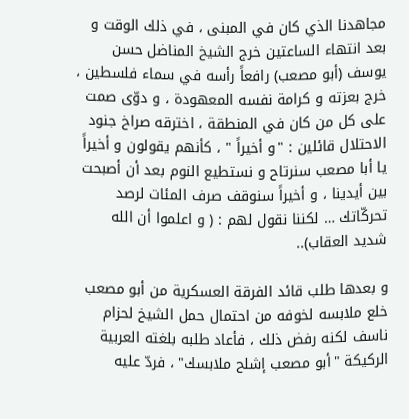مجاهدنا الذي كان في المبنى ، في ذلك الوقت و بعد انتهاء الساعتين خرج الشيخ المناضل حسن يوسف (أبو مصعب) رافعاً رأسه في سماء فلسطين ، خرج بعزته و كرامة نفسه المعهودة ، و دوّى صمت على كل من كان في المنطقة ، اخترقه صراخ جنود الاحتلال قائلين : "و أخيراً " ، كأنهم يقولون و أخيراً يا أبا مصعب سنرتاح و نستطيع النوم بعد أن أصبحت بين أيدينا ، و أخيراً سنوقف صرف المئات لرصد تحركّاتك … لكننا نقول لهم : ( و اعلموا أن الله شديد العقاب)..

و بعدها طلب قائد الفرقة العسكرية من أبو مصعب خلع ملابسه لخوفه من احتمال حمل الشيخ لحزام ناسف لكنه رفض ذلك ، فأعاد طلبه بلغته العربية الركيكة "أبو مصعب إشلح ملابسك" ، فردّ عليه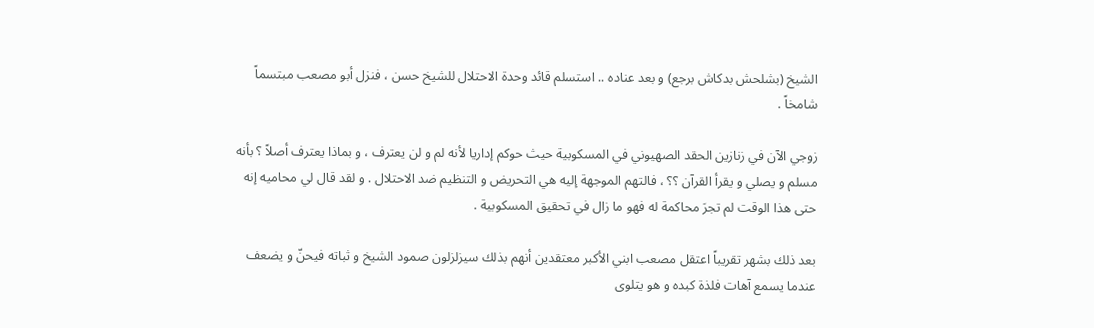الشيخ (بشلحش بدكاش برجع) و بعد عناده .. استسلم قائد وحدة الاحتلال للشيخ حسن ، فنزل أبو مصعب مبتسماً شامخاً .

زوجي الآن في زنازين الحقد الصهيوني في المسكوبية حيث حوكم إداريا لأنه لم و لن يعترف ، و بماذا يعترف أصلاً ؟‍‍ بأنه مسلم و يصلي و يقرأ القرآن ؟؟‍ ، فالتهم الموجهة إليه هي التحريض و التنظيم ضد الاحتلال . و لقد قال لي محاميه إنه حتى هذا الوقت لم تجرَ محاكمة له فهو ما زال في تحقيق المسكوبية .

بعد ذلك بشهر تقريباً اعتقل مصعب ابني الأكبر معتقدين أنهم بذلك سيزلزلون صمود الشيخ و ثباته فيحنّ و يضعف عندما يسمع آهات فلذة كبده و هو يتلوى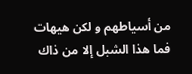من أسياطهم و لكن هيهات فما هذا الشبل إلا من ذاك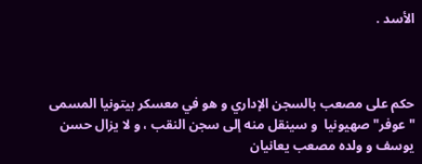الأسد .



حكم على مصعب بالسجن الإداري و هو في معسكر بيتونيا المسمى "عوفر" صهيونيا  و سينقل منه إلى سجن النقب ، و لا يزال حسن يوسف و ولده مصعب يعانيان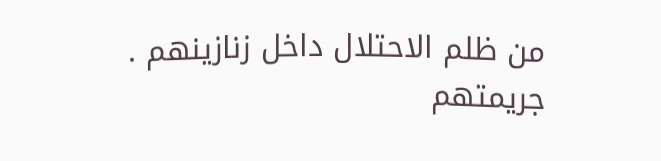من ظلم الاحتلال داخل زنازينهم . جريمتهم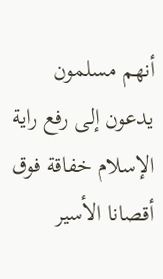أنهم مسلمون يدعون إلى رفع راية الإسلام خفاقة فوق أقصانا الأسير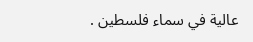عالية في سماء فلسطين .